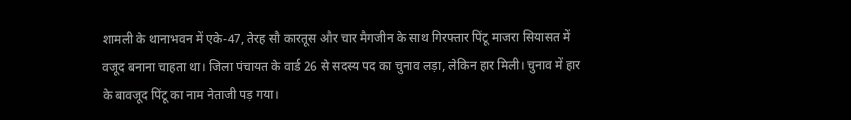शामली के थानाभवन में एके-47, तेरह सौ कारतूस और चार मैगजीन के साथ गिरफ्तार पिंटू माजरा सियासत में वजूद बनाना चाहता था। जिला पंचायत के वार्ड 26 से सदस्य पद का चुनाव लड़ा, लेकिन हार मिली। चुनाव में हार के बावजूद पिंटू का नाम नेताजी पड़ गया।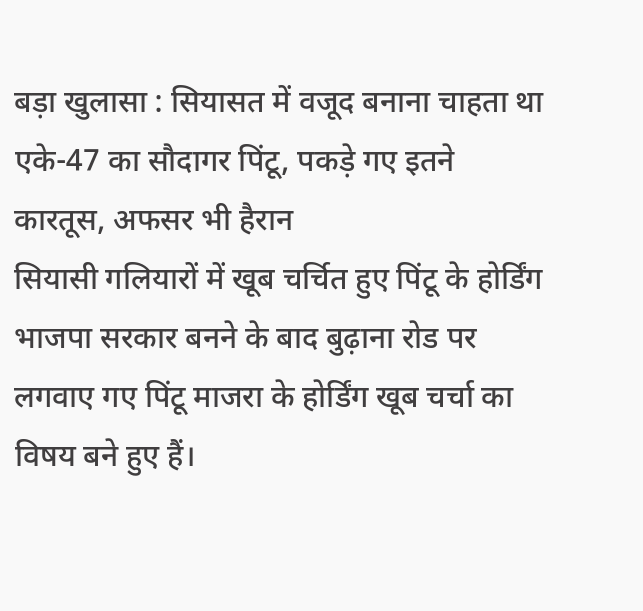बड़ा खुलासा : सियासत में वजूद बनाना चाहता था एके-47 का सौदागर पिंटू, पकड़े गए इतने कारतूस, अफसर भी हैरान
सियासी गलियारों में खूब चर्चित हुए पिंटू के होर्डिंग
भाजपा सरकार बनने के बाद बुढ़ाना रोड पर लगवाए गए पिंटू माजरा के होर्डिंग खूब चर्चा का विषय बने हुए हैं।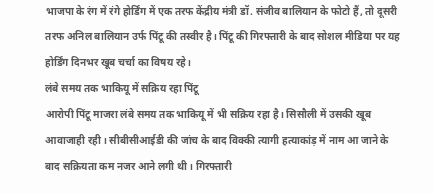भाजपा के रंग में रंगे होर्डिंग में एक तरफ केंद्रीय मंत्री डॉ. संजीव बालियान के फोटो हैं, तो दूसरी तरफ अनिल बालियान उर्फ पिंटू की तस्वीर है। पिंटू की गिरफ्तारी के बाद सोशल मीडिया पर यह होर्डिंग दिनभर खूब चर्चा का विषय रहे।
लंबे समय तक भाकियू में सक्रिय रहा पिंटू
आरोपी पिंटू माजरा लंबे समय तक भाकियू में भी सक्रिय रहा है। सिसौली में उसकी खूब आवाजाही रही। सीबीसीआईडी की जांच के बाद विक्की त्यागी हत्याकांड़ में नाम आ जाने के बाद सक्रियता कम नजर आने लगी थी। गिरफ्तारी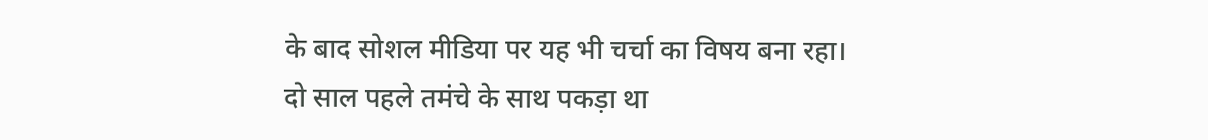के बाद सोशल मीडिया पर यह भी चर्चा का विषय बना रहा।
दो साल पहले तमंचे के साथ पकड़ा था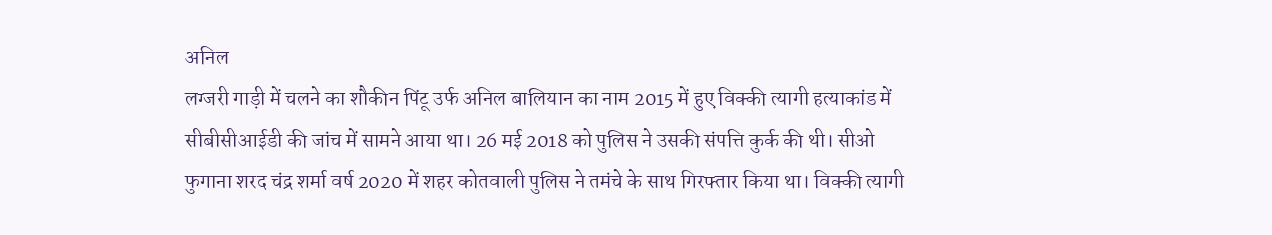अनिल
लग्जरी गाड़ी में चलने का शौकीन पिंटू उर्फ अनिल बालियान का नाम 2015 में हुए विक्की त्यागी हत्याकांड में सीबीसीआईडी की जांच में सामने आया था। 26 मई 2018 को पुलिस ने उसकी संपत्ति कुर्क की थी। सीओ फुगाना शरद चंद्र शर्मा वर्ष 2020 में शहर कोतवाली पुलिस ने तमंचे के साथ गिरफ्तार किया था। विक्की त्यागी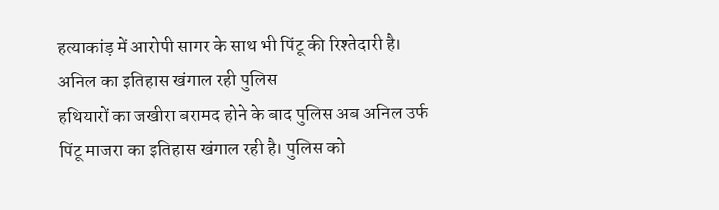हत्याकांड़ में आरोपी सागर के साथ भी पिंटू की रिश्तेदारी है।
अनिल का इतिहास खंगाल रही पुलिस
हथियारों का जखीरा बरामद होने के बाद पुलिस अब अनिल उर्फ पिंटू माजरा का इतिहास खंगाल रही है। पुलिस को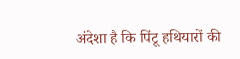अंदेशा है कि पिंटू हथियारों की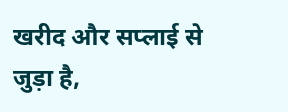खरीद और सप्लाई से जुड़ा है,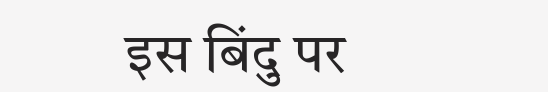इस बिंदु पर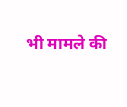भी मामले की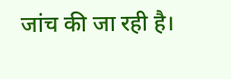जांच की जा रही है।